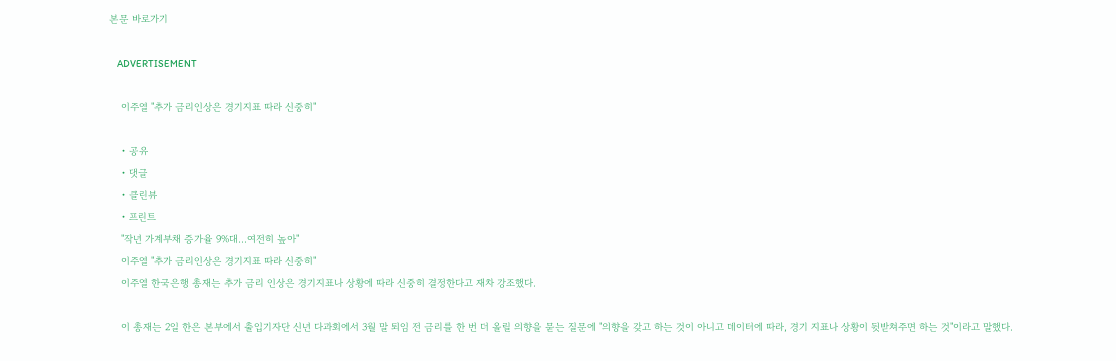본문 바로가기

    ADVERTISEMENT

    이주열 "추가 금리인상은 경기지표 따라 신중히"

    • 공유
    • 댓글
    • 클린뷰
    • 프린트
    "작년 가계부채 증가율 9%대…여전히 높아"
    이주열 "추가 금리인상은 경기지표 따라 신중히"
    이주열 한국은행 총재는 추가 금리 인상은 경기지표나 상황에 따라 신중히 결정한다고 재차 강조했다.

    이 총재는 2일 한은 본부에서 출입기자단 신년 다과회에서 3월 말 퇴임 전 금리를 한 번 더 올릴 의향을 묻는 질문에 "의향을 갖고 하는 것이 아니고 데이터에 따라, 경기 지표나 상황이 뒷받쳐주면 하는 것"이라고 말했다.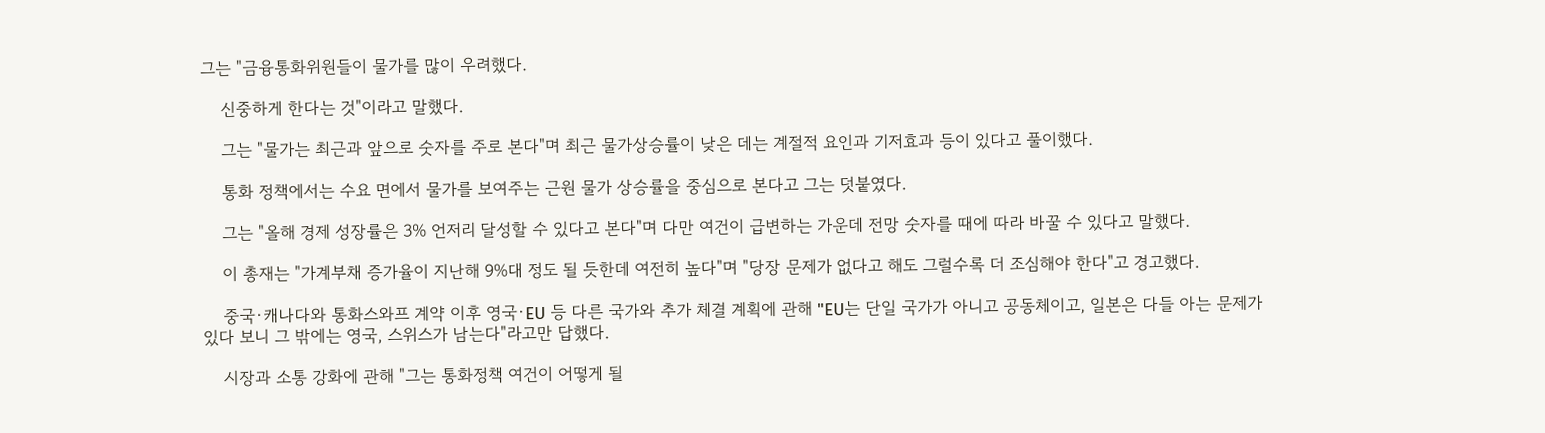그는 "금융통화위원들이 물가를 많이 우려했다.

    신중하게 한다는 것"이라고 말했다.

    그는 "물가는 최근과 앞으로 숫자를 주로 본다"며 최근 물가상승률이 낮은 데는 계절적 요인과 기저효과 등이 있다고 풀이했다.

    통화 정책에서는 수요 면에서 물가를 보여주는 근원 물가 상승률을 중심으로 본다고 그는 덧붙였다.

    그는 "올해 경제 성장률은 3% 언저리 달성할 수 있다고 본다"며 다만 여건이 급변하는 가운데 전망 숫자를 때에 따라 바꿀 수 있다고 말했다.

    이 총재는 "가계부채 증가율이 지난해 9%대 정도 될 듯한데 여전히 높다"며 "당장 문제가 없다고 해도 그럴수록 더 조심해야 한다"고 경고했다.

    중국·캐나다와 통화스와프 계약 이후 영국·EU 등 다른 국가와 추가 체결 계획에 관해 "EU는 단일 국가가 아니고 공동체이고, 일본은 다들 아는 문제가 있다 보니 그 밖에는 영국, 스위스가 남는다"라고만 답했다.

    시장과 소통 강화에 관해 "그는 통화정책 여건이 어떻게 될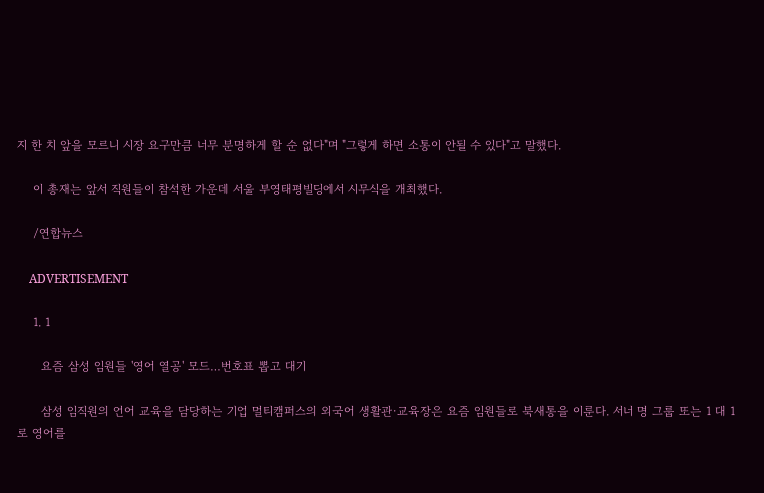지 한 치 앞을 모르니 시장 요구만큼 너무 분명하게 할 순 없다"며 "그렇게 하면 소통이 안될 수 있다"고 말했다.

    이 총재는 앞서 직원들이 참석한 가운데 서울 부영태평빌딩에서 시무식을 개최했다.

    /연합뉴스

    ADVERTISEMENT

    1. 1

      요즘 삼성 임원들 '영어 열공' 모드…번호표 뽑고 대기

      삼성 임직원의 언어 교육을 담당하는 기업 멀티캠퍼스의 외국어 생활관·교육장은 요즘 임원들로 북새통을 이룬다. 서너 명 그룹 또는 1 대 1로 영어를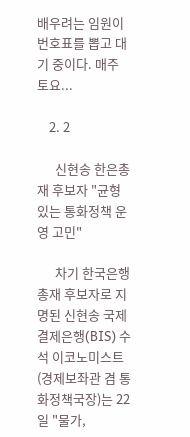배우려는 임원이 번호표를 뽑고 대기 중이다. 매주 토요...

    2. 2

      신현송 한은총재 후보자 "균형 있는 통화정책 운영 고민"

      차기 한국은행 총재 후보자로 지명된 신현송 국제결제은행(BIS) 수석 이코노미스트(경제보좌관 겸 통화정책국장)는 22일 "물가,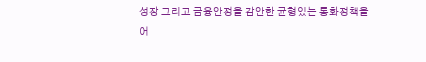성장 그리고 금융안정을 감안한 균형있는 통화정책을 어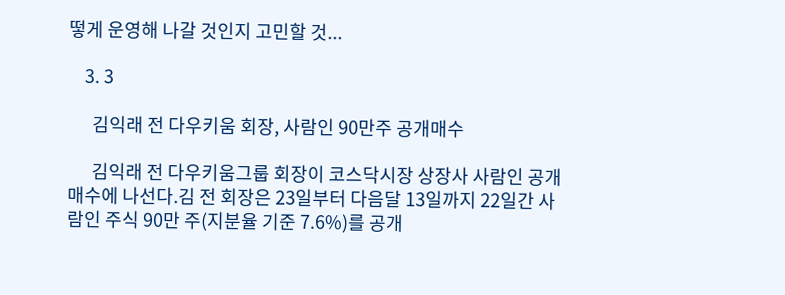떻게 운영해 나갈 것인지 고민할 것...

    3. 3

      김익래 전 다우키움 회장, 사람인 90만주 공개매수

      김익래 전 다우키움그룹 회장이 코스닥시장 상장사 사람인 공개매수에 나선다.김 전 회장은 23일부터 다음달 13일까지 22일간 사람인 주식 90만 주(지분율 기준 7.6%)를 공개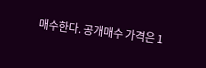매수한다. 공개매수 가격은 1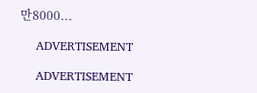만8000...

    ADVERTISEMENT

    ADVERTISEMENT